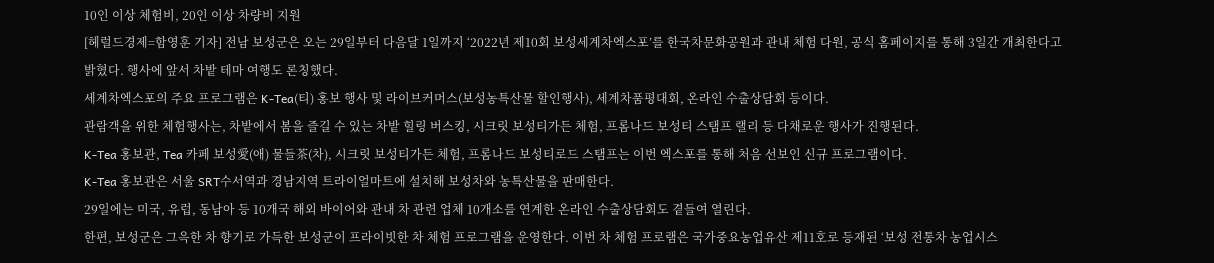10인 이상 체험비, 20인 이상 차량비 지원
[헤럴드경제=함영훈 기자] 전남 보성군은 오는 29일부터 다음달 1일까지 ‘2022년 제10회 보성세계차엑스포’를 한국차문화공원과 관내 체험 다원, 공식 홈페이지를 통해 3일간 개최한다고 밝혔다. 행사에 앞서 차밭 테마 여행도 론칭했다.
세계차엑스포의 주요 프로그램은 K-Tea(티) 홍보 행사 및 라이브커머스(보성농특산물 할인행사), 세계차품평대회, 온라인 수출상담회 등이다.
관람객을 위한 체험행사는, 차밭에서 봄을 즐길 수 있는 차밭 힐링 버스킹, 시크릿 보성티가든 체험, 프롬나드 보성티 스탬프 랠리 등 다채로운 행사가 진행된다.
K-Tea 홍보관, Tea 카페 보성愛(애) 물들茶(차), 시크릿 보성티가든 체험, 프롬나드 보성티로드 스탬프는 이번 엑스포를 통해 처음 선보인 신규 프로그램이다.
K-Tea 홍보관은 서울 SRT수서역과 경남지역 트라이얼마트에 설치해 보성차와 농특산물을 판매한다.
29일에는 미국, 유럽, 동남아 등 10개국 해외 바이어와 관내 차 관련 업체 10개소를 연계한 온라인 수출상담회도 곁들여 열린다.
한편, 보성군은 그윽한 차 향기로 가득한 보성군이 프라이빗한 차 체험 프로그램을 운영한다. 이번 차 체험 프로램은 국가중요농업유산 제11호로 등재된 ‘보성 전통차 농업시스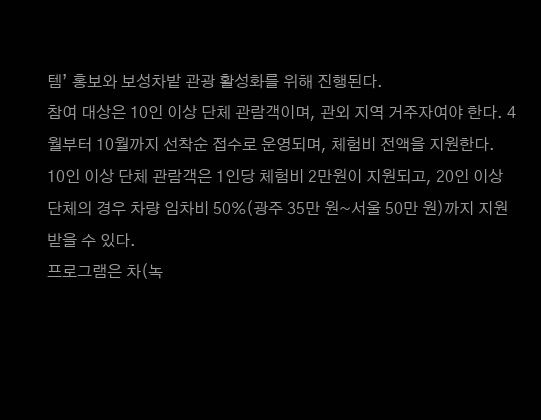템’ 홍보와 보성차밭 관광 활성화를 위해 진행된다.
참여 대상은 10인 이상 단체 관람객이며, 관외 지역 거주자여야 한다. 4월부터 10월까지 선착순 접수로 운영되며, 체험비 전액을 지원한다.
10인 이상 단체 관람객은 1인당 체험비 2만원이 지원되고, 20인 이상 단체의 경우 차량 임차비 50%(광주 35만 원~서울 50만 원)까지 지원받을 수 있다.
프로그램은 차(녹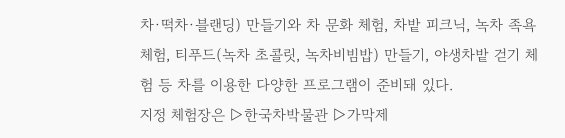차·떡차·블랜딩) 만들기와 차 문화 체험, 차밭 피크닉, 녹차 족욕 체험, 티푸드(녹차 초콜릿, 녹차비빔밥) 만들기, 야생차밭 걷기 체험 등 차를 이용한 다양한 프로그램이 준비돼 있다.
지정 체험장은 ▷한국차박물관 ▷가막제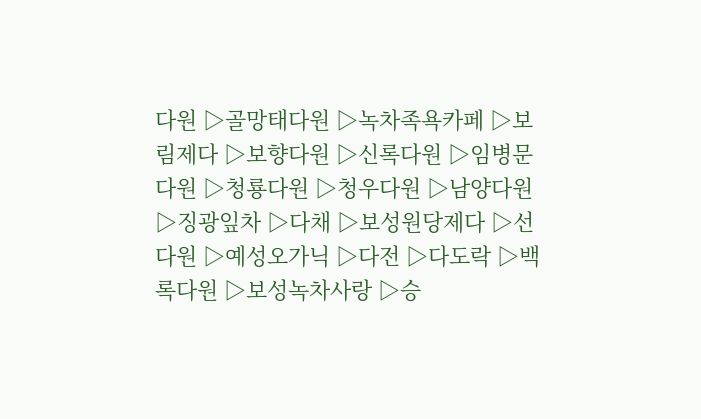다원 ▷골망태다원 ▷녹차족욕카페 ▷보림제다 ▷보향다원 ▷신록다원 ▷임병문다원 ▷청룡다원 ▷청우다원 ▷남양다원 ▷징광잎차 ▷다채 ▷보성원당제다 ▷선다원 ▷예성오가닉 ▷다전 ▷다도락 ▷백록다원 ▷보성녹차사랑 ▷승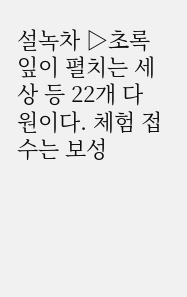설녹차 ▷초록잎이 펼치는 세상 등 22개 다원이다. 체험 접수는 보성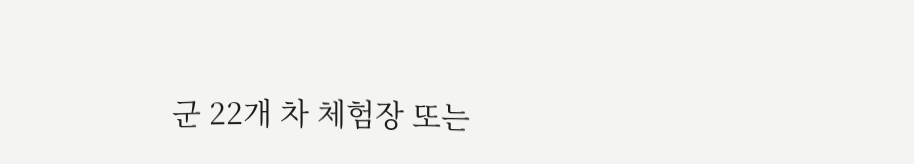군 22개 차 체험장 또는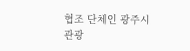협조 단체인 광주시관광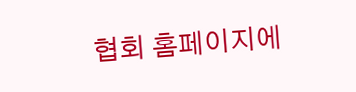협회 홈페이지에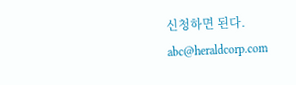신청하면 된다.
abc@heraldcorp.com